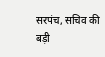सरपंच, सचिव की बड़ी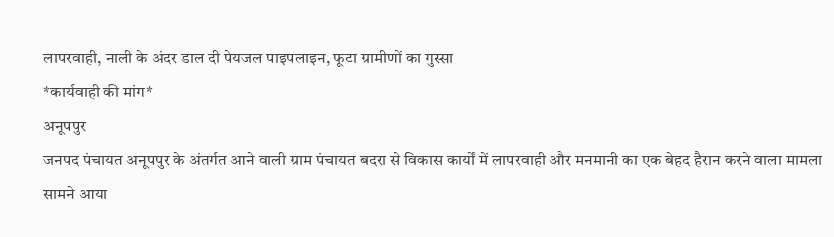लापरवाही, नाली के अंदर डाल दी पेयजल पाइपलाइन, फूटा ग्रामीणों का गुस्सा
*कार्यवाही की मांग*
अनूपपुर
जनपद पंचायत अनूपपुर के अंतर्गत आने वाली ग्राम पंचायत बदरा से विकास कार्यों में लापरवाही और मनमानी का एक बेहद हैरान करने वाला मामला सामने आया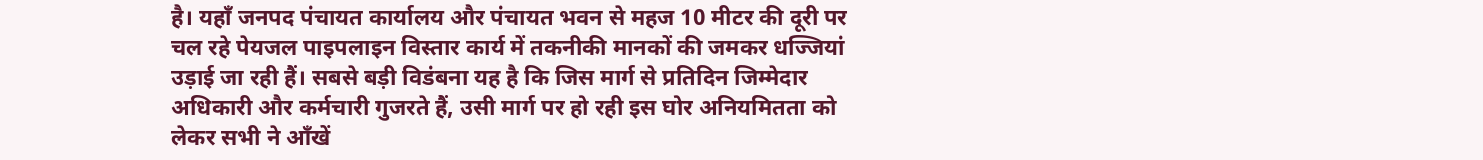है। यहाँ जनपद पंचायत कार्यालय और पंचायत भवन से महज 10 मीटर की दूरी पर चल रहे पेयजल पाइपलाइन विस्तार कार्य में तकनीकी मानकों की जमकर धज्जियां उड़ाई जा रही हैं। सबसे बड़ी विडंबना यह है कि जिस मार्ग से प्रतिदिन जिम्मेदार अधिकारी और कर्मचारी गुजरते हैं, उसी मार्ग पर हो रही इस घोर अनियमितता को लेकर सभी ने आँखें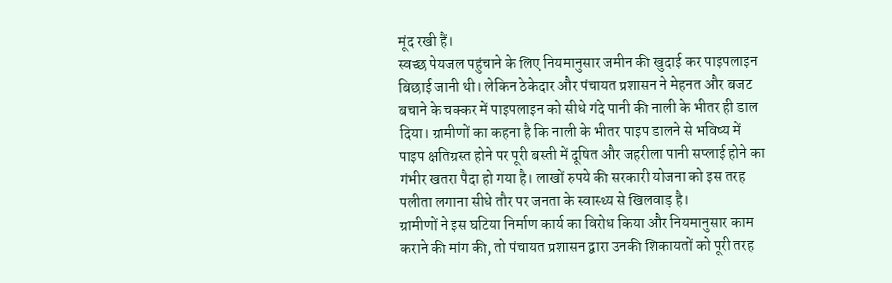मूंद रखी हैं।
स्वच्छ पेयजल पहुंचाने के लिए नियमानुसार जमीन की खुदाई कर पाइपलाइन बिछाई जानी थी। लेकिन ठेकेदार और पंचायत प्रशासन ने मेहनत और बजट बचाने के चक्कर में पाइपलाइन को सीधे गंदे पानी की नाली के भीतर ही डाल दिया। ग्रामीणों का कहना है कि नाली के भीतर पाइप डालने से भविष्य में पाइप क्षतिग्रस्त होने पर पूरी बस्ती में दूषित और जहरीला पानी सप्लाई होने का गंभीर खतरा पैदा हो गया है। लाखों रुपये की सरकारी योजना को इस तरह पलीता लगाना सीधे तौर पर जनता के स्वास्थ्य से खिलवाड़ है।
ग्रामीणों ने इस घटिया निर्माण कार्य का विरोध किया और नियमानुसार काम कराने की मांग की, तो पंचायत प्रशासन द्वारा उनकी शिकायतों को पूरी तरह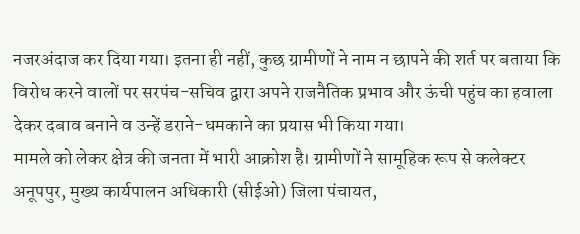नजरअंदाज कर दिया गया। इतना ही नहीं, कुछ ग्रामीणों ने नाम न छापने की शर्त पर बताया कि विरोध करने वालों पर सरपंच-सचिव द्वारा अपने राजनैतिक प्रभाव और ऊंची पहुंच का हवाला देकर दबाव बनाने व उन्हें डराने-धमकाने का प्रयास भी किया गया।
मामले को लेकर क्षेत्र की जनता में भारी आक्रोश है। ग्रामीणों ने सामूहिक रूप से कलेक्टर अनूपपुर, मुख्य कार्यपालन अधिकारी (सीईओ) जिला पंचायत,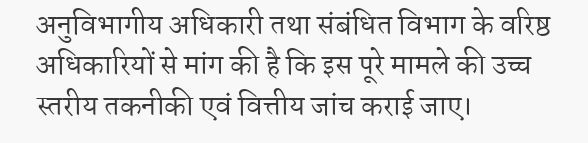अनुविभागीय अधिकारी तथा संबंधित विभाग के वरिष्ठ अधिकारियों से मांग की है कि इस पूरे मामले की उच्च स्तरीय तकनीकी एवं वित्तीय जांच कराई जाए।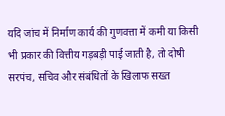यदि जांच में निर्माण कार्य की गुणवत्ता में कमी या किसी भी प्रकार की वित्तीय गड़बड़ी पाई जाती है, तो दोषी सरपंच, सचिव और संबंधितों के खिलाफ सख्त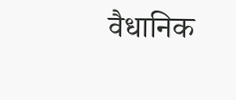वैधानिक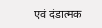एवं दंडात्मक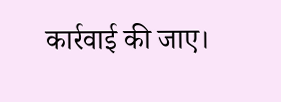कार्रवाई की जाए।